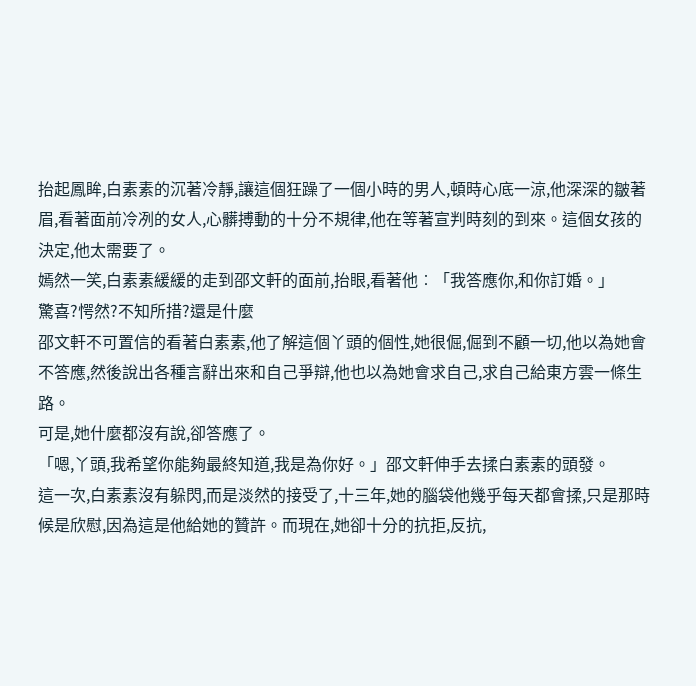抬起鳳眸,白素素的沉著冷靜,讓這個狂躁了一個小時的男人,頓時心底一涼,他深深的皺著眉,看著面前冷冽的女人,心髒搏動的十分不規律,他在等著宣判時刻的到來。這個女孩的決定,他太需要了。
嫣然一笑,白素素緩緩的走到邵文軒的面前,抬眼,看著他︰「我答應你,和你訂婚。」
驚喜?愕然?不知所措?還是什麼
邵文軒不可置信的看著白素素,他了解這個丫頭的個性,她很倔,倔到不顧一切,他以為她會不答應,然後說出各種言辭出來和自己爭辯,他也以為她會求自己,求自己給東方雲一條生路。
可是,她什麼都沒有說,卻答應了。
「嗯,丫頭,我希望你能夠最終知道,我是為你好。」邵文軒伸手去揉白素素的頭發。
這一次,白素素沒有躲閃,而是淡然的接受了,十三年,她的腦袋他幾乎每天都會揉,只是那時候是欣慰,因為這是他給她的贊許。而現在,她卻十分的抗拒,反抗,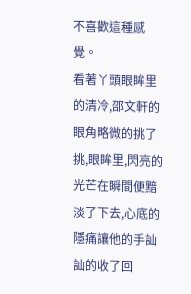不喜歡這種感覺。
看著丫頭眼眸里的清冷,邵文軒的眼角略微的挑了挑,眼眸里,閃亮的光芒在瞬間便黯淡了下去,心底的隱痛讓他的手訕訕的收了回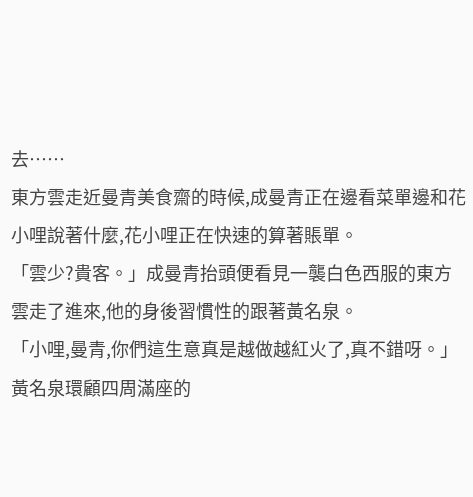去……
東方雲走近曼青美食齋的時候,成曼青正在邊看菜單邊和花小哩說著什麼,花小哩正在快速的算著賬單。
「雲少?貴客。」成曼青抬頭便看見一襲白色西服的東方雲走了進來,他的身後習慣性的跟著黃名泉。
「小哩,曼青,你們這生意真是越做越紅火了,真不錯呀。」黃名泉環顧四周滿座的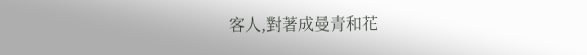客人,對著成曼青和花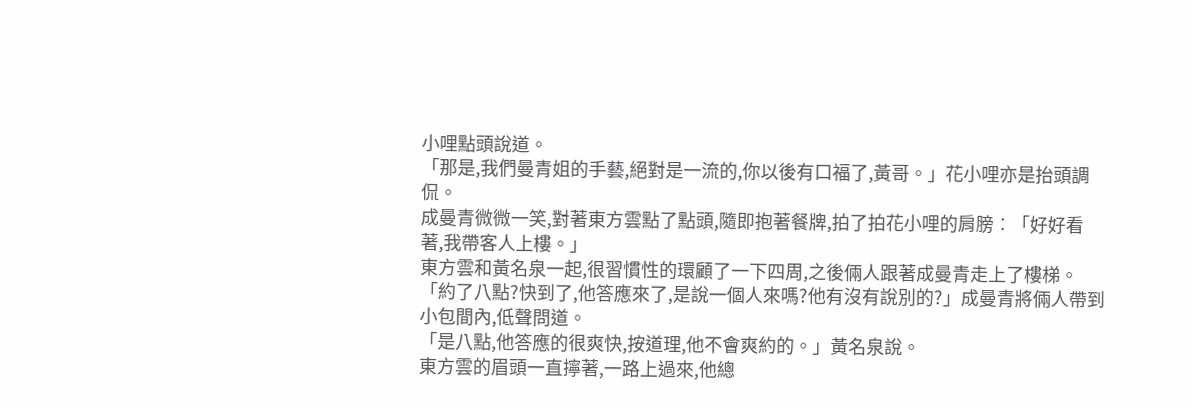小哩點頭說道。
「那是,我們曼青姐的手藝,絕對是一流的,你以後有口福了,黃哥。」花小哩亦是抬頭調侃。
成曼青微微一笑,對著東方雲點了點頭,隨即抱著餐牌,拍了拍花小哩的肩膀︰「好好看著,我帶客人上樓。」
東方雲和黃名泉一起,很習慣性的環顧了一下四周,之後倆人跟著成曼青走上了樓梯。
「約了八點?快到了,他答應來了,是說一個人來嗎?他有沒有說別的?」成曼青將倆人帶到小包間內,低聲問道。
「是八點,他答應的很爽快,按道理,他不會爽約的。」黃名泉說。
東方雲的眉頭一直擰著,一路上過來,他總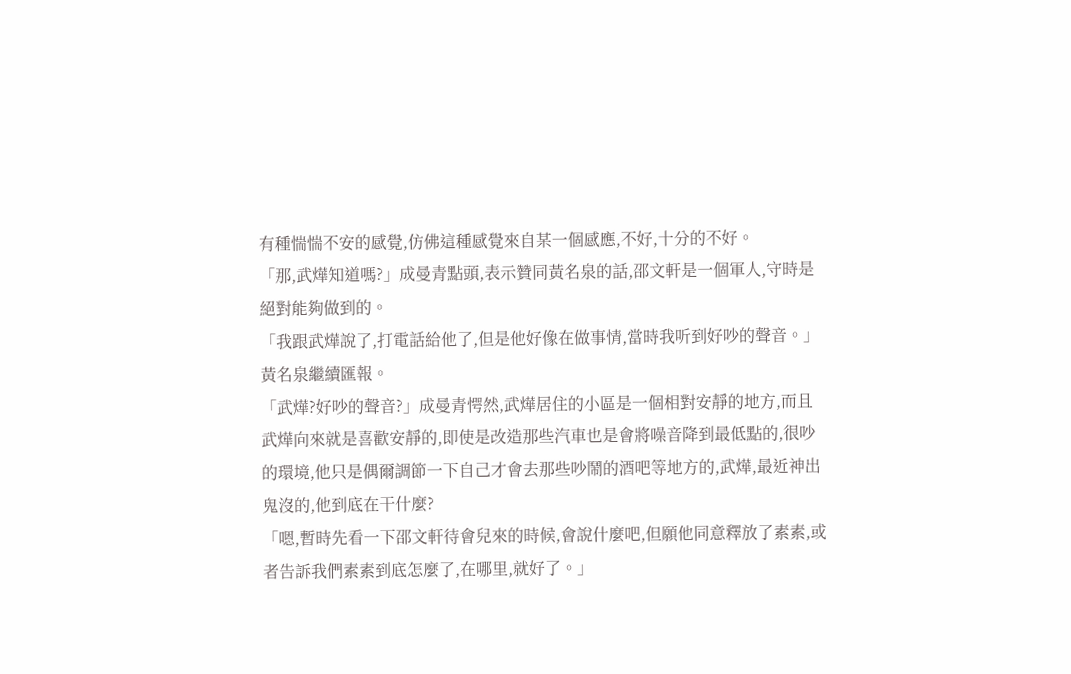有種惴惴不安的感覺,仿佛這種感覺來自某一個感應,不好,十分的不好。
「那,武燁知道嗎?」成曼青點頭,表示贊同黃名泉的話,邵文軒是一個軍人,守時是絕對能夠做到的。
「我跟武燁說了,打電話給他了,但是他好像在做事情,當時我听到好吵的聲音。」黃名泉繼續匯報。
「武燁?好吵的聲音?」成曼青愕然,武燁居住的小區是一個相對安靜的地方,而且武燁向來就是喜歡安靜的,即使是改造那些汽車也是會將噪音降到最低點的,很吵的環境,他只是偶爾調節一下自己才會去那些吵鬧的酒吧等地方的,武燁,最近神出鬼沒的,他到底在干什麼?
「嗯,暫時先看一下邵文軒待會兒來的時候,會說什麼吧,但願他同意釋放了素素,或者告訴我們素素到底怎麼了,在哪里,就好了。」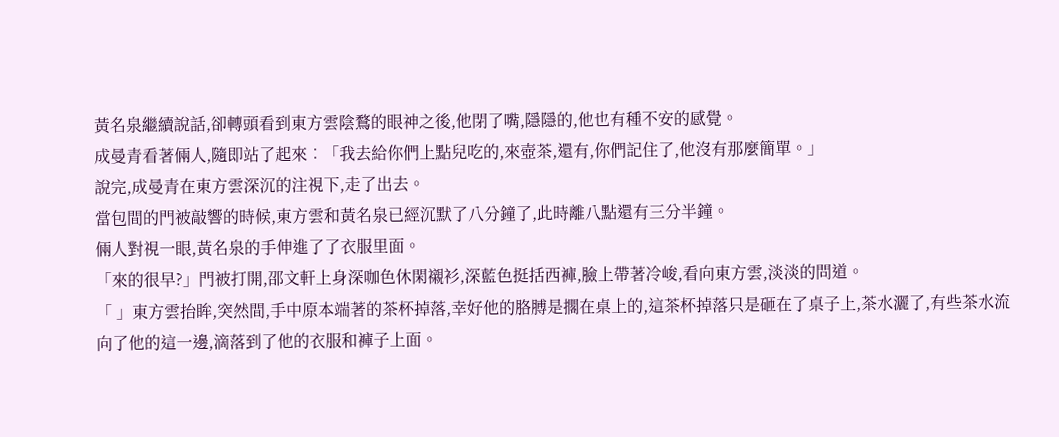黃名泉繼續說話,卻轉頭看到東方雲陰鶩的眼神之後,他閉了嘴,隱隱的,他也有種不安的感覺。
成曼青看著倆人,隨即站了起來︰「我去給你們上點兒吃的,來壺茶,還有,你們記住了,他沒有那麼簡單。」
說完,成曼青在東方雲深沉的注視下,走了出去。
當包間的門被敲響的時候,東方雲和黃名泉已經沉默了八分鐘了,此時離八點還有三分半鐘。
倆人對視一眼,黃名泉的手伸進了了衣服里面。
「來的很早?」門被打開,邵文軒上身深咖色休閑襯衫,深藍色挺括西褲,臉上帶著冷峻,看向東方雲,淡淡的問道。
「 」東方雲抬眸,突然間,手中原本端著的茶杯掉落,幸好他的胳膊是擱在桌上的,這茶杯掉落只是砸在了桌子上,茶水灑了,有些茶水流向了他的這一邊,滴落到了他的衣服和褲子上面。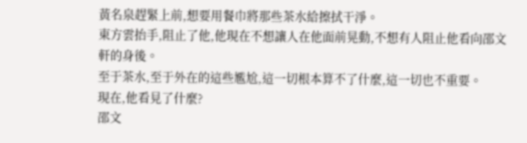黃名泉趕緊上前,想要用餐巾將那些茶水給擦拭干淨。
東方雲抬手,阻止了他,他現在不想讓人在他面前晃動,不想有人阻止他看向邵文軒的身後。
至于茶水,至于外在的這些尷尬,這一切根本算不了什麼,這一切也不重要。
現在,他看見了什麼?
邵文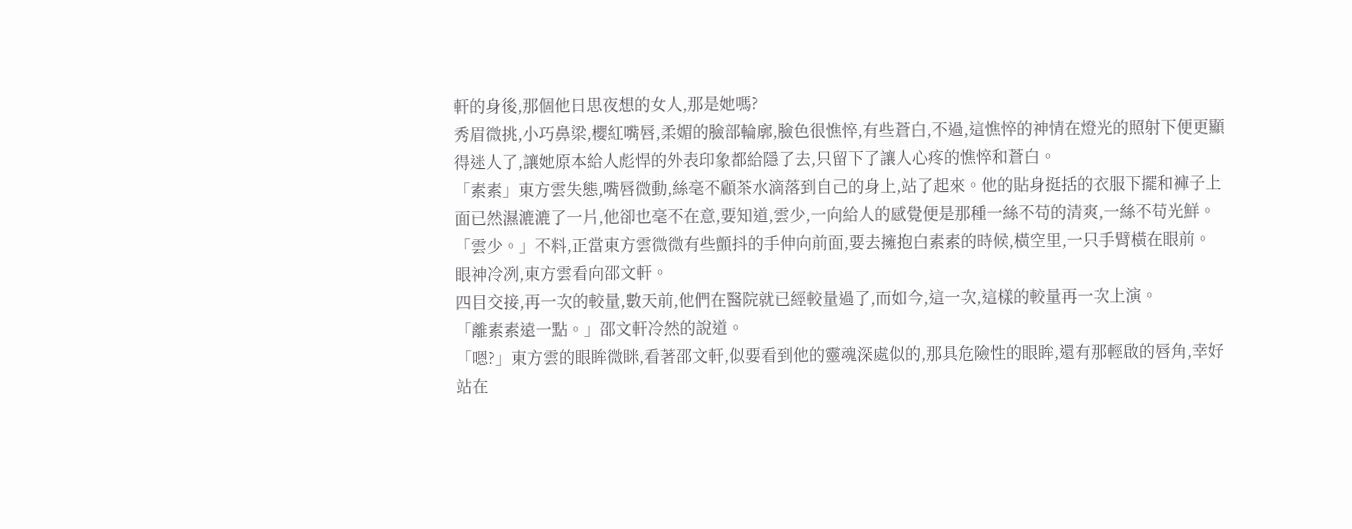軒的身後,那個他日思夜想的女人,那是她嗎?
秀眉微挑,小巧鼻梁,櫻紅嘴唇,柔媚的臉部輪廓,臉色很憔悴,有些蒼白,不過,這憔悴的神情在燈光的照射下便更顯得迷人了,讓她原本給人彪悍的外表印象都給隱了去,只留下了讓人心疼的憔悴和蒼白。
「素素」東方雲失態,嘴唇微動,絲毫不顧茶水滴落到自己的身上,站了起來。他的貼身挺括的衣服下擺和褲子上面已然濕漉漉了一片,他卻也毫不在意,要知道,雲少,一向給人的感覺便是那種一絲不苟的清爽,一絲不苟光鮮。
「雲少。」不料,正當東方雲微微有些顫抖的手伸向前面,要去擁抱白素素的時候,橫空里,一只手臂橫在眼前。
眼神冷冽,東方雲看向邵文軒。
四目交接,再一次的較量,數天前,他們在醫院就已經較量過了,而如今,這一次,這樣的較量再一次上演。
「離素素遠一點。」邵文軒冷然的說道。
「嗯?」東方雲的眼眸微眯,看著邵文軒,似要看到他的靈魂深處似的,那具危險性的眼眸,還有那輕啟的唇角,幸好站在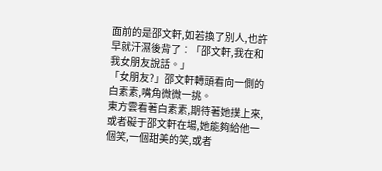面前的是邵文軒,如若換了別人,也許早就汗濕後背了︰「邵文軒,我在和我女朋友說話。」
「女朋友?」邵文軒轉頭看向一側的白素素,嘴角微微一挑。
東方雲看著白素素,期待著她撲上來,或者礙于邵文軒在場,她能夠給他一個笑,一個甜美的笑,或者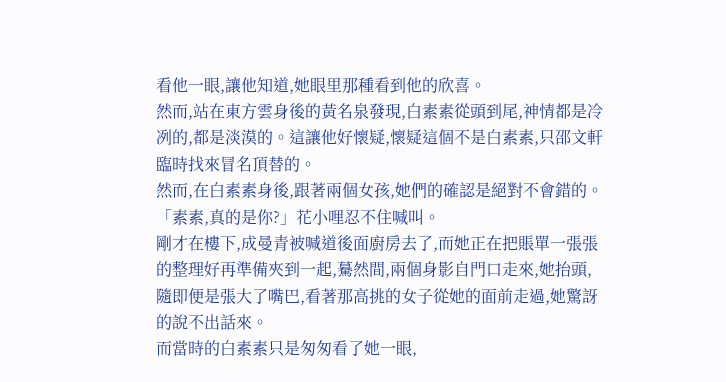看他一眼,讓他知道,她眼里那種看到他的欣喜。
然而,站在東方雲身後的黃名泉發現,白素素從頭到尾,神情都是冷冽的,都是淡漠的。這讓他好懷疑,懷疑這個不是白素素,只邵文軒臨時找來冒名頂替的。
然而,在白素素身後,跟著兩個女孩,她們的確認是絕對不會錯的。
「素素,真的是你?」花小哩忍不住喊叫。
剛才在樓下,成曼青被喊道後面廚房去了,而她正在把賬單一張張的整理好再準備夾到一起,驀然間,兩個身影自門口走來,她抬頭,隨即便是張大了嘴巴,看著那高挑的女子從她的面前走過,她驚訝的說不出話來。
而當時的白素素只是匆匆看了她一眼,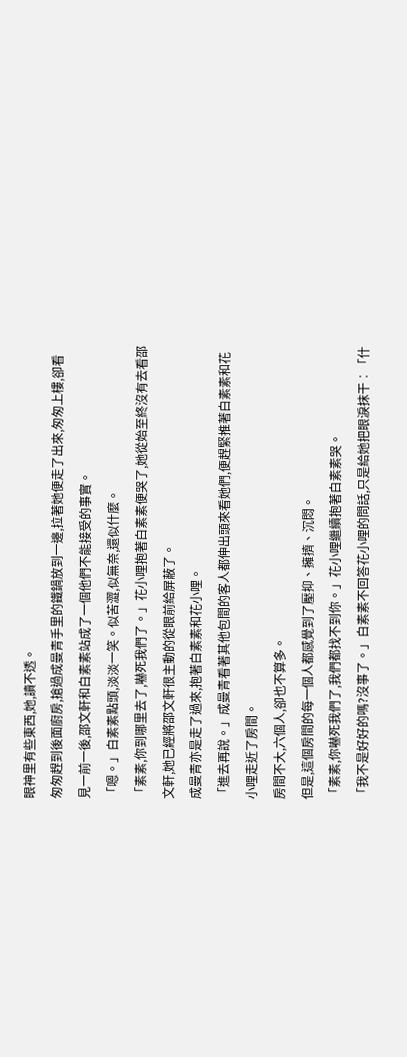眼神里有些東西,她,讀不透。
匆匆趕到後面廚房,搶過成曼青手里的鐵鍋放到一邊,拉著她便走了出來,匆匆上樓,卻看見一前一後,邵文軒和白素素站成了一個他們不能接受的事實。
「嗯。」白素素點頭,淡淡一笑。似苦澀,似無奈,還似什麼。
「素素,你到哪里去了,嚇死我們了。」花小哩抱著白素素便哭了,她從始至終沒有去看邵文軒,她已經將邵文軒很主動的從眼前給屏蔽了。
成曼青亦是走了過來,抱著白素素和花小哩。
「進去再說。」成曼青看著其他包間的客人都伸出頭來看她們,便趕緊推著白素素和花小哩走近了房間。
房間不大,六個人,卻也不算多。
但是,這個房間的每一個人都感覺到了壓抑、擁擠、沉悶。
「素素,你嚇死我們了,我們都找不到你。」花小哩繼續抱著白素素哭。
「我不是好好的嗎?沒事了。」白素素不回答花小哩的問話,只是給她把眼淚抹干︰「什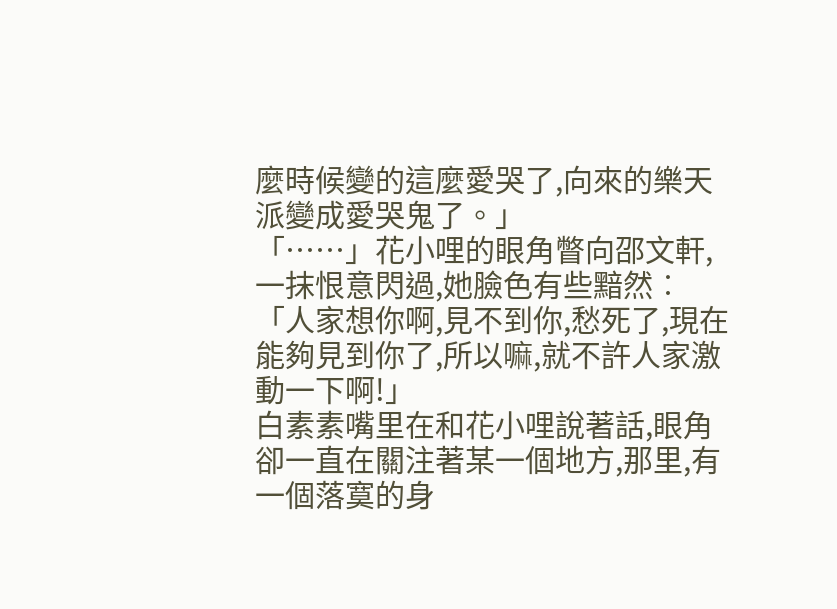麼時候變的這麼愛哭了,向來的樂天派變成愛哭鬼了。」
「……」花小哩的眼角瞥向邵文軒,一抹恨意閃過,她臉色有些黯然︰「人家想你啊,見不到你,愁死了,現在能夠見到你了,所以嘛,就不許人家激動一下啊!」
白素素嘴里在和花小哩說著話,眼角卻一直在關注著某一個地方,那里,有一個落寞的身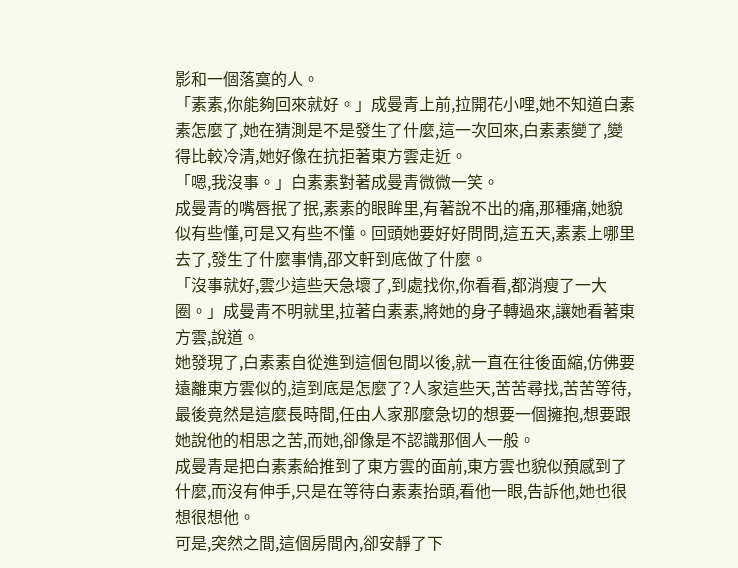影和一個落寞的人。
「素素,你能夠回來就好。」成曼青上前,拉開花小哩,她不知道白素素怎麼了,她在猜測是不是發生了什麼,這一次回來,白素素變了,變得比較冷清,她好像在抗拒著東方雲走近。
「嗯,我沒事。」白素素對著成曼青微微一笑。
成曼青的嘴唇抿了抿,素素的眼眸里,有著說不出的痛,那種痛,她貌似有些懂,可是又有些不懂。回頭她要好好問問,這五天,素素上哪里去了,發生了什麼事情,邵文軒到底做了什麼。
「沒事就好,雲少這些天急壞了,到處找你,你看看,都消瘦了一大圈。」成曼青不明就里,拉著白素素,將她的身子轉過來,讓她看著東方雲,說道。
她發現了,白素素自從進到這個包間以後,就一直在往後面縮,仿佛要遠離東方雲似的,這到底是怎麼了?人家這些天,苦苦尋找,苦苦等待,最後竟然是這麼長時間,任由人家那麼急切的想要一個擁抱,想要跟她說他的相思之苦,而她,卻像是不認識那個人一般。
成曼青是把白素素給推到了東方雲的面前,東方雲也貌似預感到了什麼,而沒有伸手,只是在等待白素素抬頭,看他一眼,告訴他,她也很想很想他。
可是,突然之間,這個房間內,卻安靜了下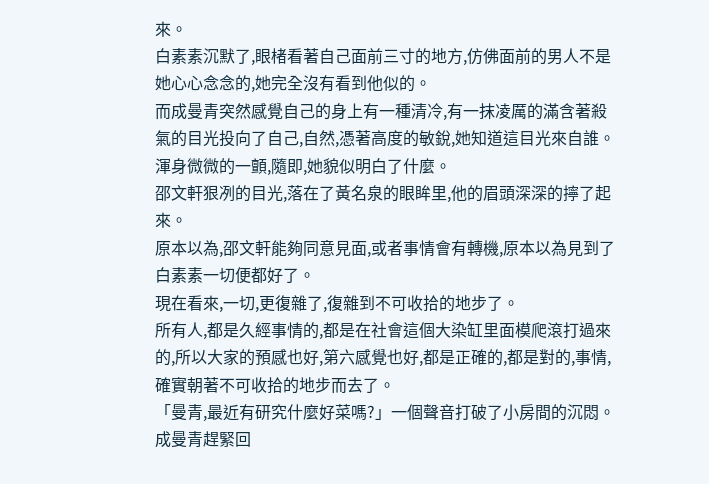來。
白素素沉默了,眼楮看著自己面前三寸的地方,仿佛面前的男人不是她心心念念的,她完全沒有看到他似的。
而成曼青突然感覺自己的身上有一種清冷,有一抹凌厲的滿含著殺氣的目光投向了自己,自然,憑著高度的敏銳,她知道這目光來自誰。
渾身微微的一顫,隨即,她貌似明白了什麼。
邵文軒狠冽的目光,落在了黃名泉的眼眸里,他的眉頭深深的擰了起來。
原本以為,邵文軒能夠同意見面,或者事情會有轉機,原本以為見到了白素素一切便都好了。
現在看來,一切,更復雜了,復雜到不可收拾的地步了。
所有人,都是久經事情的,都是在社會這個大染缸里面模爬滾打過來的,所以大家的預感也好,第六感覺也好,都是正確的,都是對的,事情,確實朝著不可收拾的地步而去了。
「曼青,最近有研究什麼好菜嗎?」一個聲音打破了小房間的沉悶。
成曼青趕緊回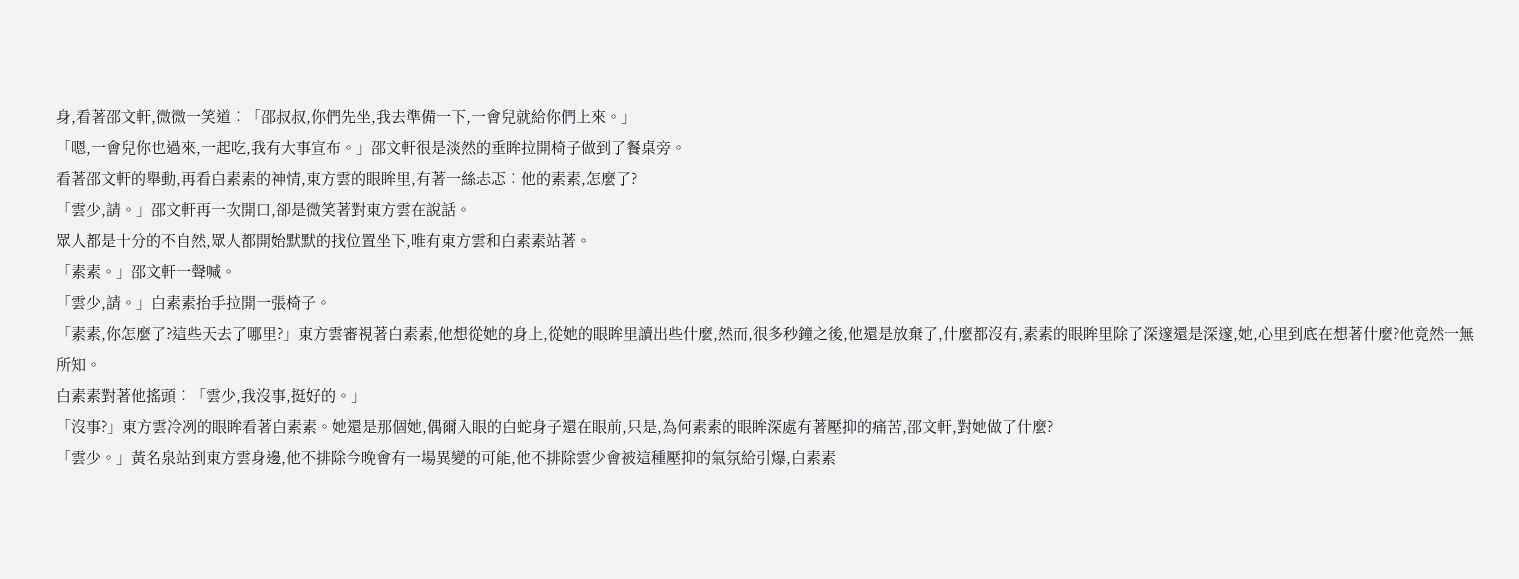身,看著邵文軒,微微一笑道︰「邵叔叔,你們先坐,我去準備一下,一會兒就給你們上來。」
「嗯,一會兒你也過來,一起吃,我有大事宣布。」邵文軒很是淡然的垂眸拉開椅子做到了餐桌旁。
看著邵文軒的舉動,再看白素素的神情,東方雲的眼眸里,有著一絲忐忑︰他的素素,怎麼了?
「雲少,請。」邵文軒再一次開口,卻是微笑著對東方雲在說話。
眾人都是十分的不自然,眾人都開始默默的找位置坐下,唯有東方雲和白素素站著。
「素素。」邵文軒一聲喊。
「雲少,請。」白素素抬手拉開一張椅子。
「素素,你怎麼了?這些天去了哪里?」東方雲審視著白素素,他想從她的身上,從她的眼眸里讀出些什麼,然而,很多秒鐘之後,他還是放棄了,什麼都沒有,素素的眼眸里除了深邃還是深邃,她,心里到底在想著什麼?他竟然一無所知。
白素素對著他搖頭︰「雲少,我沒事,挺好的。」
「沒事?」東方雲冷冽的眼眸看著白素素。她還是那個她,偶爾入眼的白蛇身子還在眼前,只是,為何素素的眼眸深處有著壓抑的痛苦,邵文軒,對她做了什麼?
「雲少。」黃名泉站到東方雲身邊,他不排除今晚會有一場異變的可能,他不排除雲少會被這種壓抑的氣氛給引爆,白素素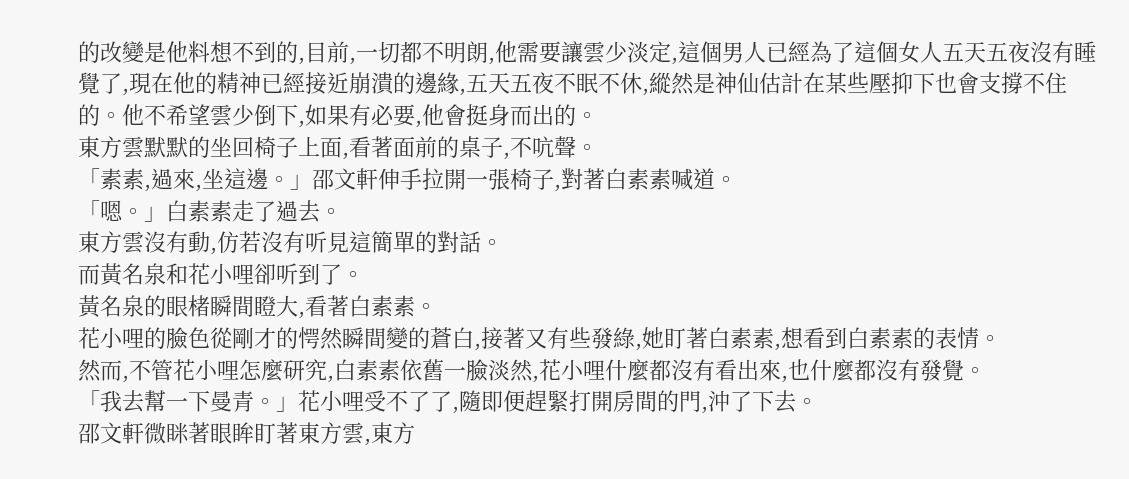的改變是他料想不到的,目前,一切都不明朗,他需要讓雲少淡定,這個男人已經為了這個女人五天五夜沒有睡覺了,現在他的精神已經接近崩潰的邊緣,五天五夜不眠不休,縱然是神仙估計在某些壓抑下也會支撐不住的。他不希望雲少倒下,如果有必要,他會挺身而出的。
東方雲默默的坐回椅子上面,看著面前的桌子,不吭聲。
「素素,過來,坐這邊。」邵文軒伸手拉開一張椅子,對著白素素喊道。
「嗯。」白素素走了過去。
東方雲沒有動,仿若沒有听見這簡單的對話。
而黃名泉和花小哩卻听到了。
黃名泉的眼楮瞬間瞪大,看著白素素。
花小哩的臉色從剛才的愕然瞬間變的蒼白,接著又有些發綠,她盯著白素素,想看到白素素的表情。
然而,不管花小哩怎麼研究,白素素依舊一臉淡然,花小哩什麼都沒有看出來,也什麼都沒有發覺。
「我去幫一下曼青。」花小哩受不了了,隨即便趕緊打開房間的門,沖了下去。
邵文軒微眯著眼眸盯著東方雲,東方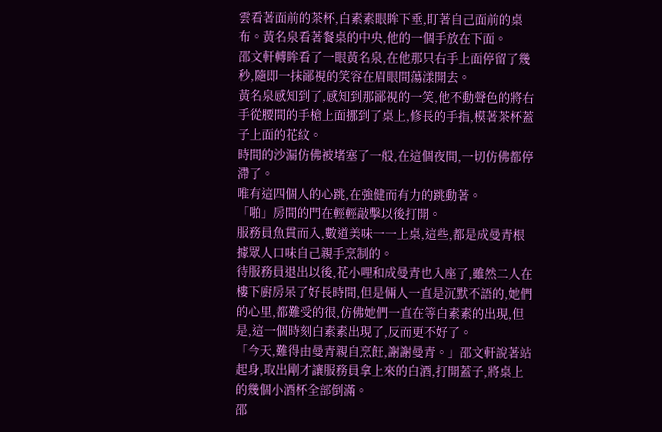雲看著面前的茶杯,白素素眼眸下垂,盯著自己面前的桌布。黃名泉看著餐桌的中央,他的一個手放在下面。
邵文軒轉眸看了一眼黃名泉,在他那只右手上面停留了幾秒,隨即一抹鄙視的笑容在眉眼間蕩漾開去。
黃名泉感知到了,感知到那鄙視的一笑,他不動聲色的將右手從腰間的手槍上面挪到了桌上,修長的手指,模著茶杯蓋子上面的花紋。
時間的沙漏仿佛被堵塞了一般,在這個夜間,一切仿佛都停滯了。
唯有這四個人的心跳,在強健而有力的跳動著。
「啪」房間的門在輕輕敲擊以後打開。
服務員魚貫而入,數道美味一一上桌,這些,都是成曼青根據眾人口味自己親手烹制的。
待服務員退出以後,花小哩和成曼青也入座了,雖然二人在樓下廚房呆了好長時間,但是倆人一直是沉默不語的,她們的心里,都難受的很,仿佛她們一直在等白素素的出現,但是,這一個時刻白素素出現了,反而更不好了。
「今天,難得由曼青親自烹飪,謝謝曼青。」邵文軒說著站起身,取出剛才讓服務員拿上來的白酒,打開蓋子,將桌上的幾個小酒杯全部倒滿。
邵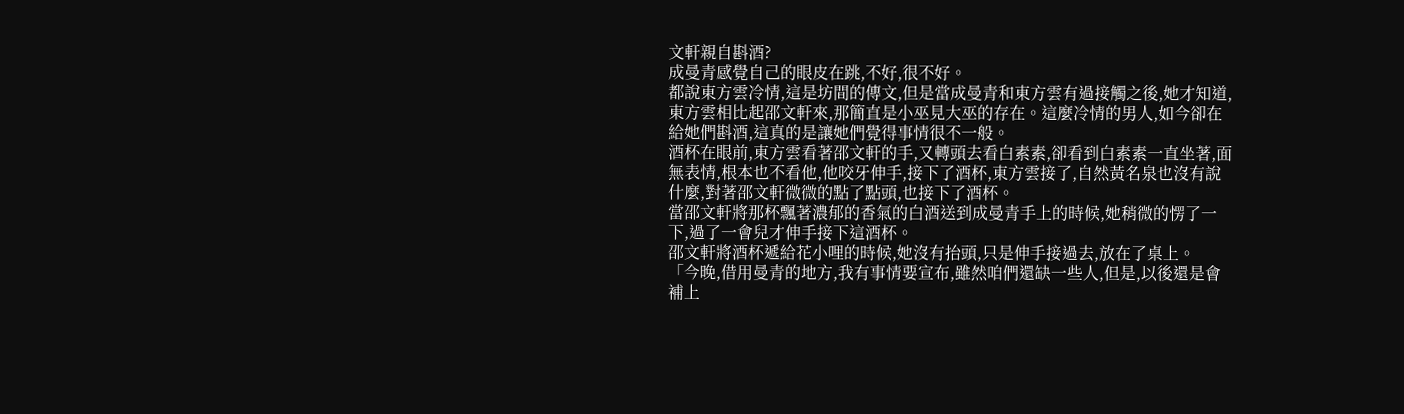文軒親自斟酒?
成曼青感覺自己的眼皮在跳,不好,很不好。
都說東方雲冷情,這是坊間的傳文,但是當成曼青和東方雲有過接觸之後,她才知道,東方雲相比起邵文軒來,那簡直是小巫見大巫的存在。這麼冷情的男人,如今卻在給她們斟酒,這真的是讓她們覺得事情很不一般。
酒杯在眼前,東方雲看著邵文軒的手,又轉頭去看白素素,卻看到白素素一直坐著,面無表情,根本也不看他,他咬牙伸手,接下了酒杯,東方雲接了,自然黃名泉也沒有說什麼,對著邵文軒微微的點了點頭,也接下了酒杯。
當邵文軒將那杯飄著濃郁的香氣的白酒送到成曼青手上的時候,她稍微的愣了一下,過了一會兒才伸手接下這酒杯。
邵文軒將酒杯遞給花小哩的時候,她沒有抬頭,只是伸手接過去,放在了桌上。
「今晚,借用曼青的地方,我有事情要宣布,雖然咱們還缺一些人,但是,以後還是會補上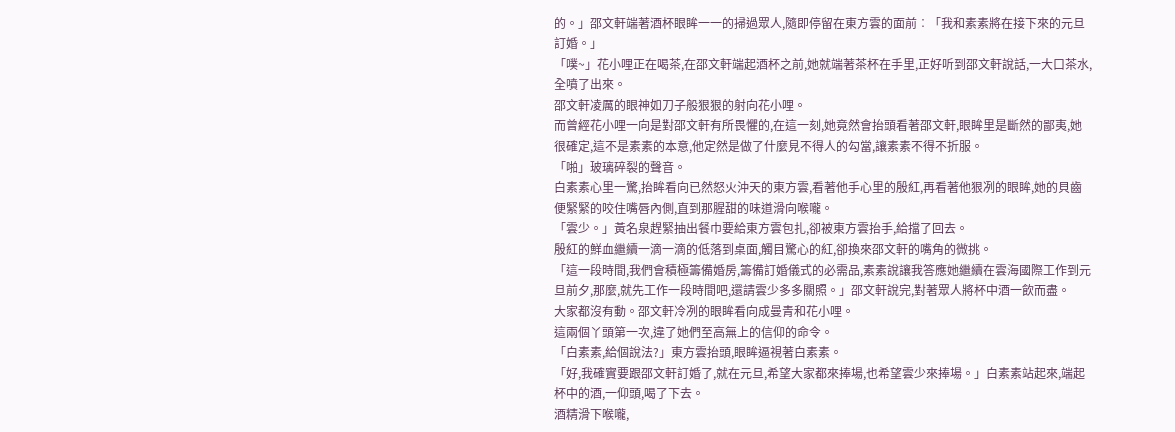的。」邵文軒端著酒杯眼眸一一的掃過眾人,隨即停留在東方雲的面前︰「我和素素將在接下來的元旦訂婚。」
「噗~」花小哩正在喝茶,在邵文軒端起酒杯之前,她就端著茶杯在手里,正好听到邵文軒說話,一大口茶水,全噴了出來。
邵文軒凌厲的眼神如刀子般狠狠的射向花小哩。
而曾經花小哩一向是對邵文軒有所畏懼的,在這一刻,她竟然會抬頭看著邵文軒,眼眸里是斷然的鄙夷,她很確定,這不是素素的本意,他定然是做了什麼見不得人的勾當,讓素素不得不折服。
「啪」玻璃碎裂的聲音。
白素素心里一驚,抬眸看向已然怒火沖天的東方雲,看著他手心里的殷紅,再看著他狠冽的眼眸,她的貝齒便緊緊的咬住嘴唇內側,直到那腥甜的味道滑向喉嚨。
「雲少。」黃名泉趕緊抽出餐巾要給東方雲包扎,卻被東方雲抬手,給擋了回去。
殷紅的鮮血繼續一滴一滴的低落到桌面,觸目驚心的紅,卻換來邵文軒的嘴角的微挑。
「這一段時間,我們會積極籌備婚房,籌備訂婚儀式的必需品,素素說讓我答應她繼續在雲海國際工作到元旦前夕,那麼,就先工作一段時間吧,還請雲少多多關照。」邵文軒說完,對著眾人將杯中酒一飲而盡。
大家都沒有動。邵文軒冷冽的眼眸看向成曼青和花小哩。
這兩個丫頭第一次,違了她們至高無上的信仰的命令。
「白素素,給個說法?」東方雲抬頭,眼眸逼視著白素素。
「好,我確實要跟邵文軒訂婚了,就在元旦,希望大家都來捧場,也希望雲少來捧場。」白素素站起來,端起杯中的酒,一仰頭,喝了下去。
酒精滑下喉嚨,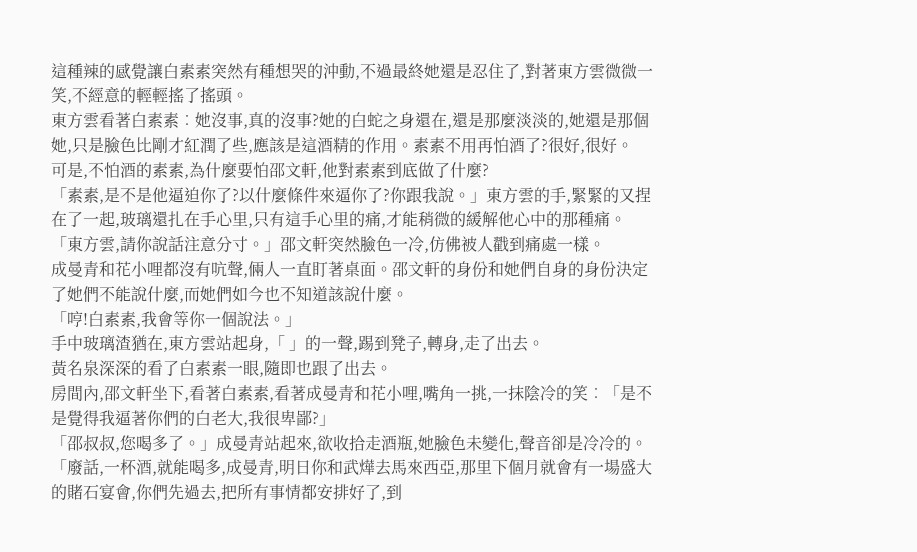這種辣的感覺讓白素素突然有種想哭的沖動,不過最終她還是忍住了,對著東方雲微微一笑,不經意的輕輕搖了搖頭。
東方雲看著白素素︰她沒事,真的沒事?她的白蛇之身還在,還是那麼淡淡的,她還是那個她,只是臉色比剛才紅潤了些,應該是這酒精的作用。素素不用再怕酒了?很好,很好。
可是,不怕酒的素素,為什麼要怕邵文軒,他對素素到底做了什麼?
「素素,是不是他逼迫你了?以什麼條件來逼你了?你跟我說。」東方雲的手,緊緊的又捏在了一起,玻璃還扎在手心里,只有這手心里的痛,才能稍微的緩解他心中的那種痛。
「東方雲,請你說話注意分寸。」邵文軒突然臉色一冷,仿佛被人戳到痛處一樣。
成曼青和花小哩都沒有吭聲,倆人一直盯著桌面。邵文軒的身份和她們自身的身份決定了她們不能說什麼,而她們如今也不知道該說什麼。
「哼!白素素,我會等你一個說法。」
手中玻璃渣猶在,東方雲站起身,「 」的一聲,踢到凳子,轉身,走了出去。
黃名泉深深的看了白素素一眼,隨即也跟了出去。
房間內,邵文軒坐下,看著白素素,看著成曼青和花小哩,嘴角一挑,一抹陰冷的笑︰「是不是覺得我逼著你們的白老大,我很卑鄙?」
「邵叔叔,您喝多了。」成曼青站起來,欲收拾走酒瓶,她臉色未變化,聲音卻是冷冷的。
「廢話,一杯酒,就能喝多,成曼青,明日你和武燁去馬來西亞,那里下個月就會有一場盛大的賭石宴會,你們先過去,把所有事情都安排好了,到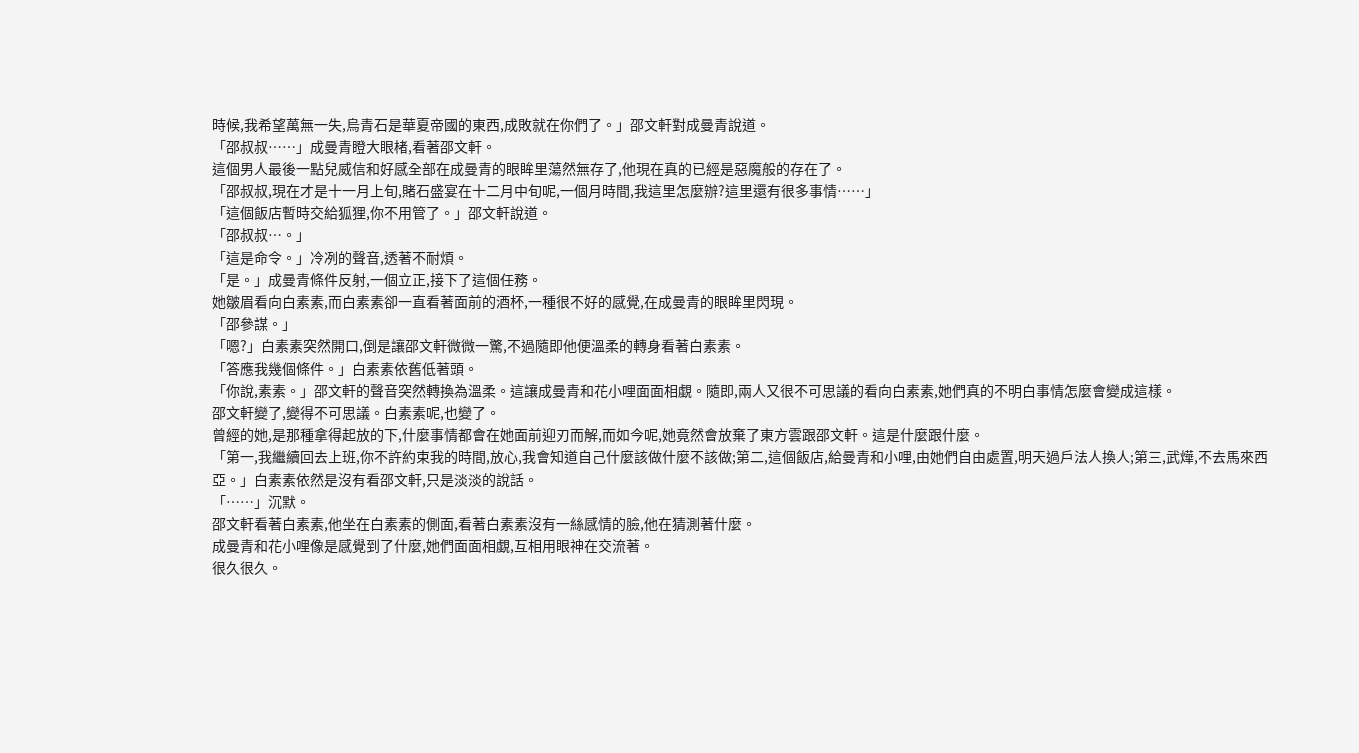時候,我希望萬無一失,烏青石是華夏帝國的東西,成敗就在你們了。」邵文軒對成曼青說道。
「邵叔叔……」成曼青瞪大眼楮,看著邵文軒。
這個男人最後一點兒威信和好感全部在成曼青的眼眸里蕩然無存了,他現在真的已經是惡魔般的存在了。
「邵叔叔,現在才是十一月上旬,賭石盛宴在十二月中旬呢,一個月時間,我這里怎麼辦?這里還有很多事情……」
「這個飯店暫時交給狐狸,你不用管了。」邵文軒說道。
「邵叔叔…。」
「這是命令。」冷冽的聲音,透著不耐煩。
「是。」成曼青條件反射,一個立正,接下了這個任務。
她皺眉看向白素素,而白素素卻一直看著面前的酒杯,一種很不好的感覺,在成曼青的眼眸里閃現。
「邵參謀。」
「嗯?」白素素突然開口,倒是讓邵文軒微微一驚,不過隨即他便溫柔的轉身看著白素素。
「答應我幾個條件。」白素素依舊低著頭。
「你說,素素。」邵文軒的聲音突然轉換為溫柔。這讓成曼青和花小哩面面相覷。隨即,兩人又很不可思議的看向白素素,她們真的不明白事情怎麼會變成這樣。
邵文軒變了,變得不可思議。白素素呢,也變了。
曾經的她,是那種拿得起放的下,什麼事情都會在她面前迎刃而解,而如今呢,她竟然會放棄了東方雲跟邵文軒。這是什麼跟什麼。
「第一,我繼續回去上班,你不許約束我的時間,放心,我會知道自己什麼該做什麼不該做;第二,這個飯店,給曼青和小哩,由她們自由處置,明天過戶法人換人;第三,武燁,不去馬來西亞。」白素素依然是沒有看邵文軒,只是淡淡的說話。
「……」沉默。
邵文軒看著白素素,他坐在白素素的側面,看著白素素沒有一絲感情的臉,他在猜測著什麼。
成曼青和花小哩像是感覺到了什麼,她們面面相覷,互相用眼神在交流著。
很久很久。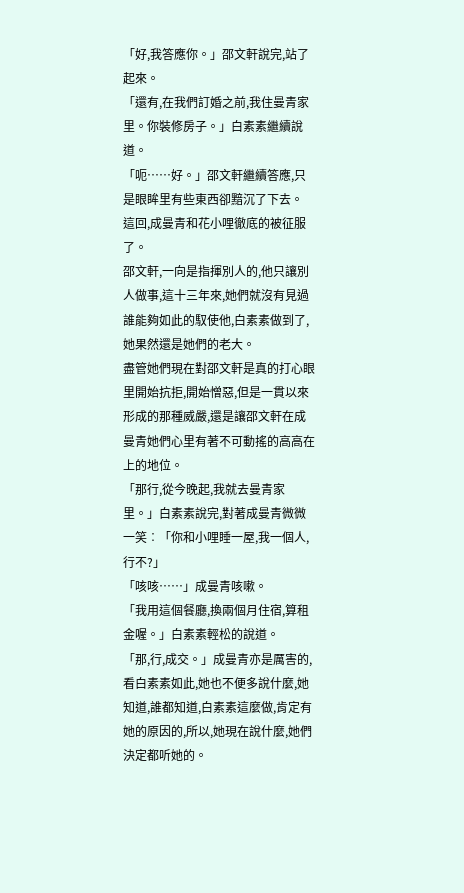「好,我答應你。」邵文軒說完,站了起來。
「還有,在我們訂婚之前,我住曼青家里。你裝修房子。」白素素繼續說道。
「呃……好。」邵文軒繼續答應,只是眼眸里有些東西卻黯沉了下去。
這回,成曼青和花小哩徹底的被征服了。
邵文軒,一向是指揮別人的,他只讓別人做事,這十三年來,她們就沒有見過誰能夠如此的馭使他,白素素做到了,她果然還是她們的老大。
盡管她們現在對邵文軒是真的打心眼里開始抗拒,開始憎惡,但是一貫以來形成的那種威嚴,還是讓邵文軒在成曼青她們心里有著不可動搖的高高在上的地位。
「那行,從今晚起,我就去曼青家里。」白素素說完,對著成曼青微微一笑︰「你和小哩睡一屋,我一個人,行不?」
「咳咳……」成曼青咳嗽。
「我用這個餐廳,換兩個月住宿,算租金喔。」白素素輕松的說道。
「那,行,成交。」成曼青亦是厲害的,看白素素如此,她也不便多說什麼,她知道,誰都知道,白素素這麼做,肯定有她的原因的,所以,她現在說什麼,她們決定都听她的。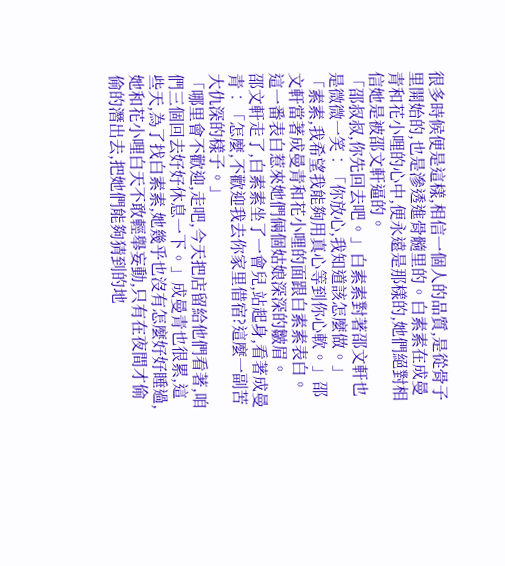很多時候便是這樣,相信一個人的品質,是從骨子里開始的,也是滲透進骨髓里的。白素素在成曼青和花小哩的心中,便永遠是那樣的,她們絕對相信她是被邵文軒逼的。
「邵叔叔,你先回去吧。」白素素對著邵文軒也是微微一笑︰「你放心,我知道該怎麼做。」
「素素,我希望我能夠用真心等到你心軟。」邵文軒當著成曼青和花小哩的面跟白素素表白。
這一番表白惹來她們倆個姑娘深深的皺眉。
邵文軒走了,白素素坐了一會兒,站起身,看著成曼青︰「怎麼,不歡迎我去你家里借宿?這麼一副苦大仇深的樣子。」
「哪里會不歡迎,走吧,今天把店留給他們看著,咱們三個回去好好休息一下。」成曼青也很累,這些天,為了找白素素,她幾乎也沒有怎麼好好睡過,她和花小哩白天不敢輕舉妄動,只有在夜間才偷偷的潛出去,把她們能夠猜到的地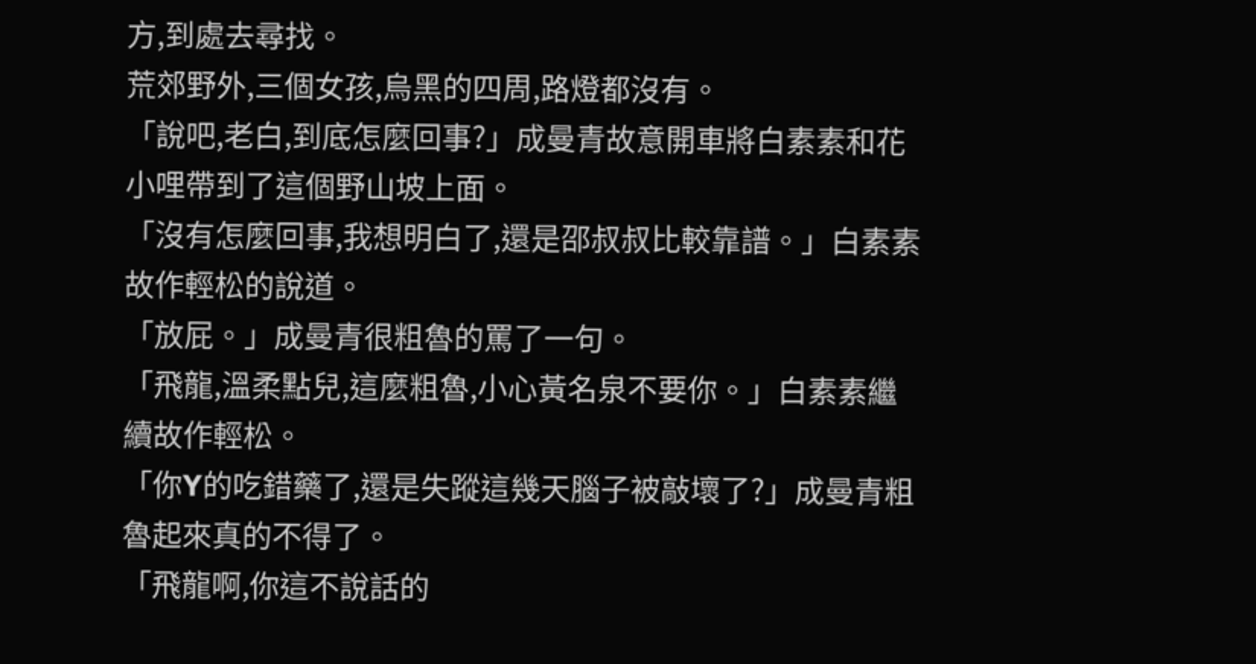方,到處去尋找。
荒郊野外,三個女孩,烏黑的四周,路燈都沒有。
「說吧,老白,到底怎麼回事?」成曼青故意開車將白素素和花小哩帶到了這個野山坡上面。
「沒有怎麼回事,我想明白了,還是邵叔叔比較靠譜。」白素素故作輕松的說道。
「放屁。」成曼青很粗魯的罵了一句。
「飛龍,溫柔點兒,這麼粗魯,小心黃名泉不要你。」白素素繼續故作輕松。
「你Y的吃錯藥了,還是失蹤這幾天腦子被敲壞了?」成曼青粗魯起來真的不得了。
「飛龍啊,你這不說話的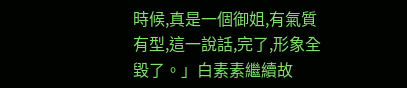時候,真是一個御姐,有氣質有型,這一說話,完了,形象全毀了。」白素素繼續故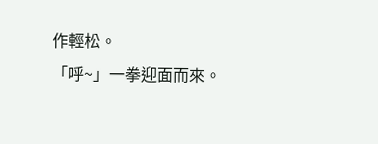作輕松。
「呼~」一拳迎面而來。